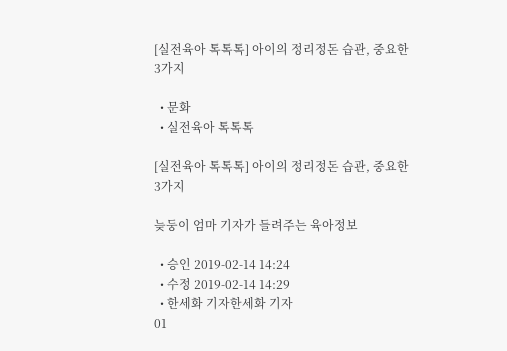[실전육아 톡톡톡] 아이의 정리정돈 습관, 중요한 3가지

  • 문화
  • 실전육아 톡톡톡

[실전육아 톡톡톡] 아이의 정리정돈 습관, 중요한 3가지

늦둥이 엄마 기자가 들려주는 육아정보

  • 승인 2019-02-14 14:24
  • 수정 2019-02-14 14:29
  • 한세화 기자한세화 기자
01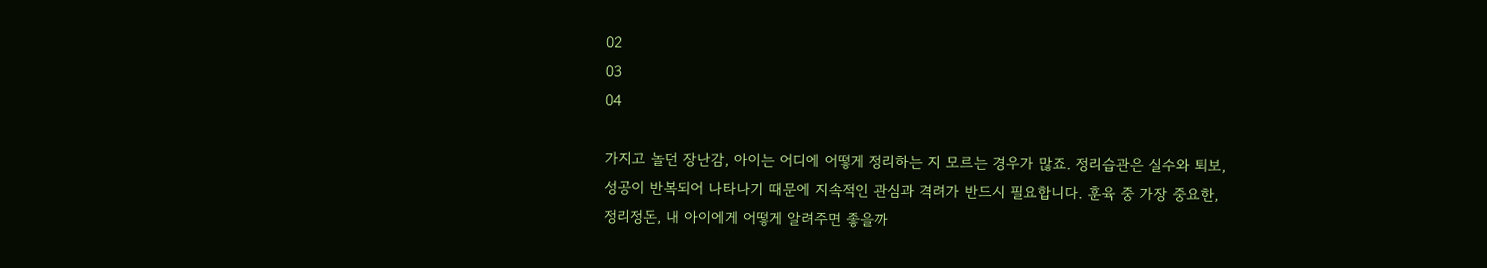02
03
04

가지고 놀던 장난감, 아이는 어디에 어떻게 정리하는 지 모르는 경우가 많죠. 정리습관은 실수와 퇴보, 성공이 반복되어 나타나기 때문에 지속적인 관심과 격려가 반드시 필요합니다. 훈육 중 가장 중요한, 정리정돈, 내 아이에게 어떻게 알려주면 좋을까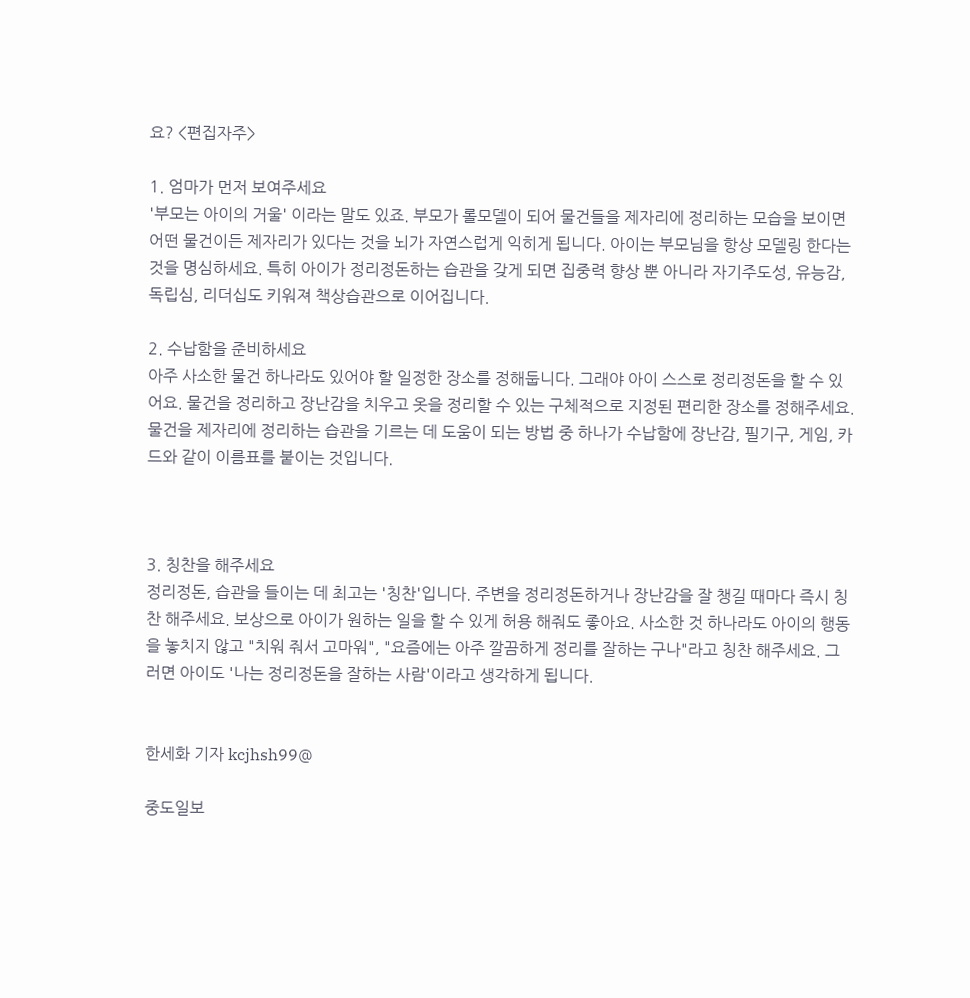요? <편집자주>

1. 엄마가 먼저 보여주세요
'부모는 아이의 거울' 이라는 말도 있죠. 부모가 롤모델이 되어 물건들을 제자리에 정리하는 모습을 보이면 어떤 물건이든 제자리가 있다는 것을 뇌가 자연스럽게 익히게 됩니다. 아이는 부모님을 항상 모델링 한다는 것을 명심하세요. 특히 아이가 정리정돈하는 습관을 갖게 되면 집중력 향상 뿐 아니라 자기주도성, 유능감, 독립심, 리더십도 키워져 책상습관으로 이어집니다.

2. 수납함을 준비하세요
아주 사소한 물건 하나라도 있어야 할 일정한 장소를 정해둡니다. 그래야 아이 스스로 정리정돈을 할 수 있어요. 물건을 정리하고 장난감을 치우고 옷을 정리할 수 있는 구체적으로 지정된 편리한 장소를 정해주세요. 물건을 제자리에 정리하는 습관을 기르는 데 도움이 되는 방법 중 하나가 수납함에 장난감, 필기구, 게임, 카드와 같이 이름표를 붙이는 것입니다.



3. 칭찬을 해주세요
정리정돈, 습관을 들이는 데 최고는 '칭찬'입니다. 주변을 정리정돈하거나 장난감을 잘 챙길 때마다 즉시 칭찬 해주세요. 보상으로 아이가 원하는 일을 할 수 있게 허용 해줘도 좋아요. 사소한 것 하나라도 아이의 행동을 놓치지 않고 "치워 줘서 고마워", "요즘에는 아주 깔끔하게 정리를 잘하는 구나"라고 칭찬 해주세요. 그러면 아이도 '나는 정리정돈을 잘하는 사람'이라고 생각하게 됩니다.


한세화 기자 kcjhsh99@

중도일보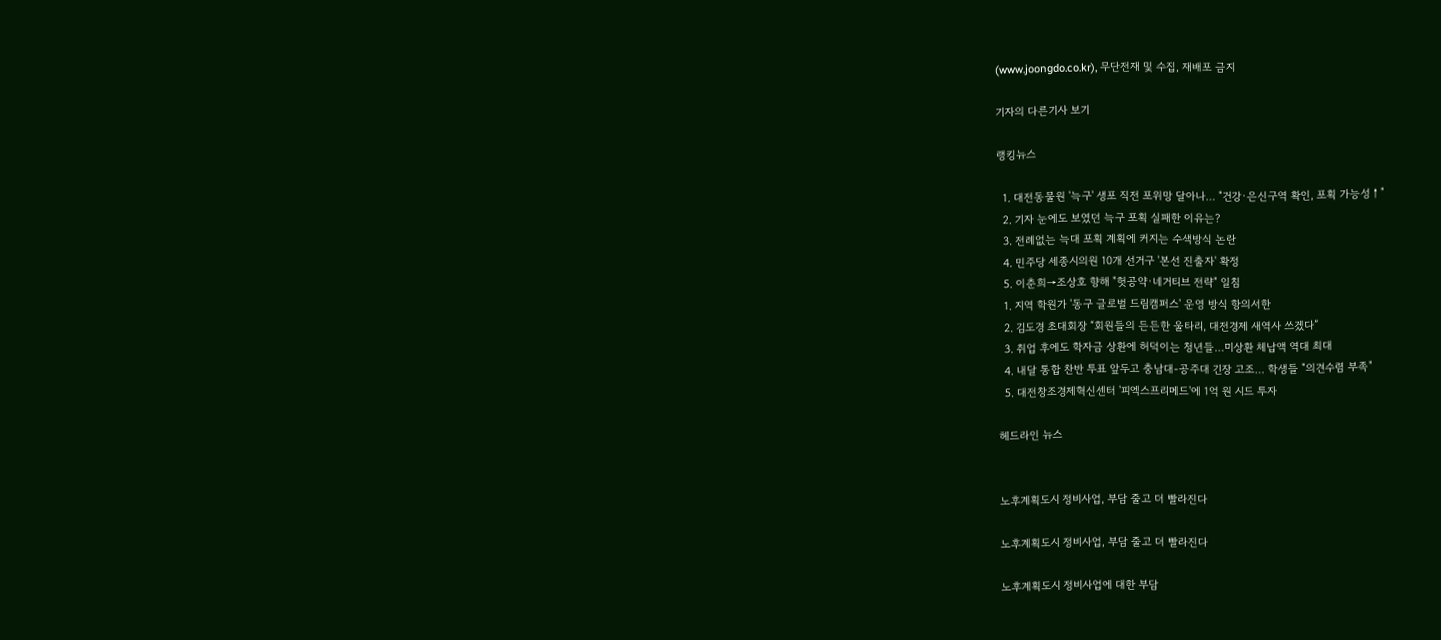(www.joongdo.co.kr), 무단전재 및 수집, 재배포 금지

기자의 다른기사 보기

랭킹뉴스

  1. 대전동물원 '늑구' 생포 직전 포위망 달아나… "건강·은신구역 확인, 포획 가능성↑"
  2. 기자 눈에도 보였던 늑구 포획 실패한 이유는?
  3. 전례없는 늑대 포획 계획에 커지는 수색방식 논란
  4. 민주당 세종시의원 10개 선거구 '본선 진출자' 확정
  5. 이춘희→조상호 향해 "헛공약·네거티브 전략" 일침
  1. 지역 학원가 '동구 글로벌 드림캠퍼스' 운영 방식 항의서한
  2. 김도경 초대회장 “회원들의 든든한 울타리, 대전경제 새역사 쓰겠다”
  3. 취업 후에도 학자금 상환에 허덕이는 청년들…미상환 체납액 역대 최대
  4. 내달 통합 찬반 투표 앞두고 충남대-공주대 긴장 고조… 학생들 "의견수렴 부족"
  5. 대전창조경제혁신센터 '피엑스프리메드'에 1억 원 시드 투자

헤드라인 뉴스


노후계획도시 정비사업, 부담 줄고 더 빨라진다

노후계획도시 정비사업, 부담 줄고 더 빨라진다

노후계획도시 정비사업에 대한 부담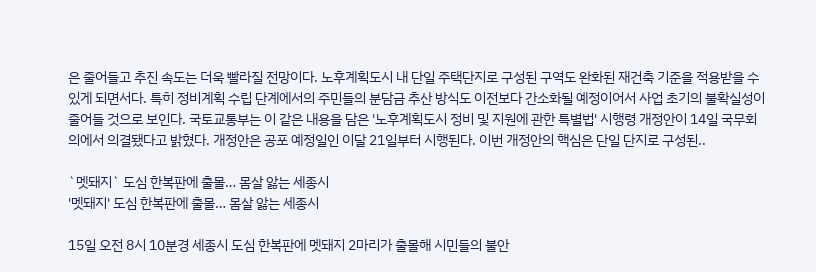은 줄어들고 추진 속도는 더욱 빨라질 전망이다. 노후계획도시 내 단일 주택단지로 구성된 구역도 완화된 재건축 기준을 적용받을 수 있게 되면서다. 특히 정비계획 수립 단계에서의 주민들의 분담금 추산 방식도 이전보다 간소화될 예정이어서 사업 초기의 불확실성이 줄어들 것으로 보인다. 국토교통부는 이 같은 내용을 담은 '노후계획도시 정비 및 지원에 관한 특별법' 시행령 개정안이 14일 국무회의에서 의결됐다고 밝혔다. 개정안은 공포 예정일인 이달 21일부터 시행된다. 이번 개정안의 핵심은 단일 단지로 구성된..

`멧돼지` 도심 한복판에 출몰… 몸살 앓는 세종시
'멧돼지' 도심 한복판에 출몰… 몸살 앓는 세종시

15일 오전 8시 10분경 세종시 도심 한복판에 멧돼지 2마리가 출몰해 시민들의 불안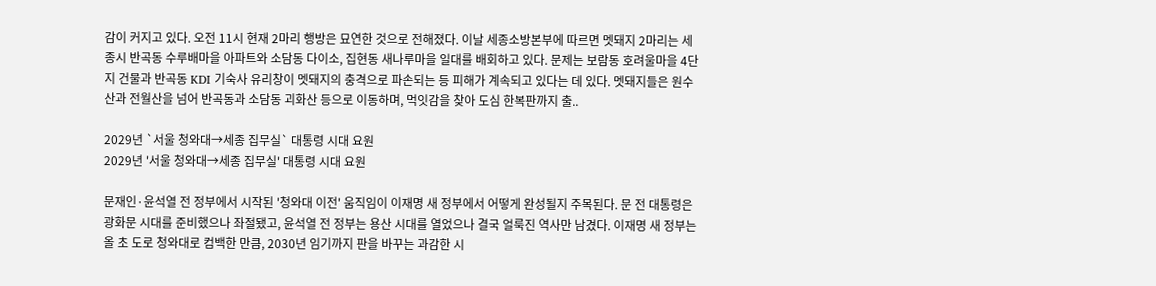감이 커지고 있다. 오전 11시 현재 2마리 행방은 묘연한 것으로 전해졌다. 이날 세종소방본부에 따르면 멧돼지 2마리는 세종시 반곡동 수루배마을 아파트와 소담동 다이소, 집현동 새나루마을 일대를 배회하고 있다. 문제는 보람동 호려울마을 4단지 건물과 반곡동 KDI 기숙사 유리창이 멧돼지의 충격으로 파손되는 등 피해가 계속되고 있다는 데 있다. 멧돼지들은 원수산과 전월산을 넘어 반곡동과 소담동 괴화산 등으로 이동하며, 먹잇감을 찾아 도심 한복판까지 출..

2029년 `서울 청와대→세종 집무실` 대통령 시대 요원
2029년 '서울 청와대→세종 집무실' 대통령 시대 요원

문재인·윤석열 전 정부에서 시작된 '청와대 이전' 움직임이 이재명 새 정부에서 어떻게 완성될지 주목된다. 문 전 대통령은 광화문 시대를 준비했으나 좌절됐고, 윤석열 전 정부는 용산 시대를 열었으나 결국 얼룩진 역사만 남겼다. 이재명 새 정부는 올 초 도로 청와대로 컴백한 만큼, 2030년 임기까지 판을 바꾸는 과감한 시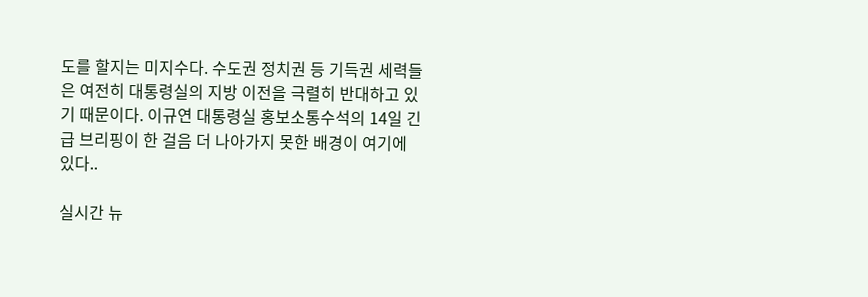도를 할지는 미지수다. 수도권 정치권 등 기득권 세력들은 여전히 대통령실의 지방 이전을 극렬히 반대하고 있기 때문이다. 이규연 대통령실 홍보소통수석의 14일 긴급 브리핑이 한 걸음 더 나아가지 못한 배경이 여기에 있다..

실시간 뉴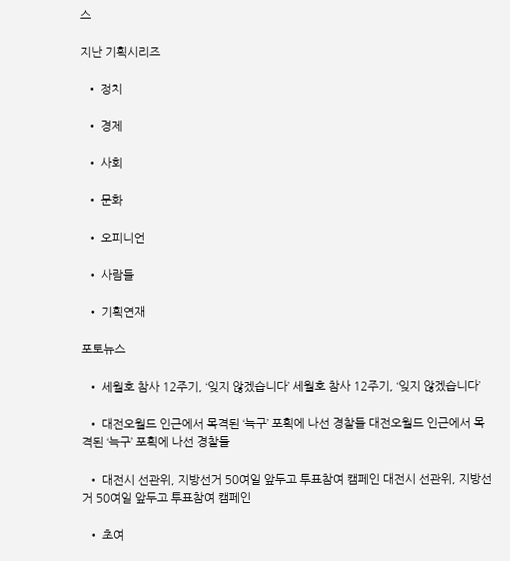스

지난 기획시리즈

  • 정치

  • 경제

  • 사회

  • 문화

  • 오피니언

  • 사람들

  • 기획연재

포토뉴스

  • 세월호 참사 12주기, ‘잊지 않겠습니다’ 세월호 참사 12주기, ‘잊지 않겠습니다’

  • 대전오월드 인근에서 목격된 ‘늑구’ 포획에 나선 경찰들 대전오월드 인근에서 목격된 ‘늑구’ 포획에 나선 경찰들

  • 대전시 선관위, 지방선거 50여일 앞두고 투표참여 캠페인 대전시 선관위, 지방선거 50여일 앞두고 투표참여 캠페인

  • 초여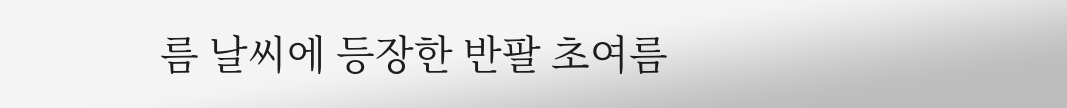름 날씨에 등장한 반팔 초여름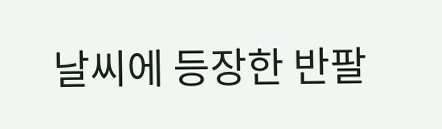날씨에 등장한 반팔